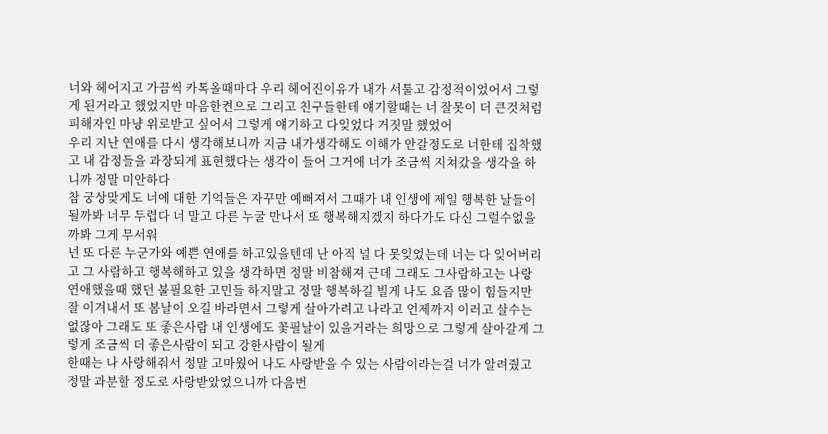너와 헤어지고 가끔씩 카톡올때마다 우리 헤어진이유가 내가 서툴고 감정적이었어서 그렇게 된거라고 했었지만 마음한켠으로 그리고 친구들한테 얘기할때는 너 잘못이 더 큰것처럼 피해자인 마냥 위로받고 싶어서 그렇게 얘기하고 다잊었다 거짓말 했었어
우리 지난 연애를 다시 생각해보니까 지금 내가생각해도 이해가 안갈정도로 너한테 집착했고 내 감정들을 과장되게 표현했다는 생각이 들어 그거에 너가 조금씩 지쳐갔을 생각을 하니까 정말 미안하다
참 궁상맞게도 너에 대한 기억들은 자꾸만 예뻐져서 그때가 내 인생에 제일 행복한 날들이 될까봐 너무 두렵다 너 말고 다른 누굴 만나서 또 행복해지겠지 하다가도 다신 그럴수없을까봐 그게 무서워
넌 또 다른 누군가와 예쁜 연애를 하고있을텐데 난 아직 널 다 못잊었는데 너는 다 잊어버리고 그 사람하고 행복해하고 있을 생각하면 정말 비참해져 근데 그래도 그사람하고는 나랑 연애했을때 했던 불필요한 고민들 하지말고 정말 행복하길 빌게 나도 요즘 많이 힘들지만 잘 이겨내서 또 봄날이 오길 바라면서 그렇게 살아가려고 나라고 언제까지 이러고 살수는 없잖아 그래도 또 좋은사람 내 인생에도 꽃필날이 있을거라는 희망으로 그렇게 살아갈게 그렇게 조금씩 더 좋은사람이 되고 강한사람이 될게
한때는 나 사랑해줘서 정말 고마웠어 나도 사랑받을 수 있는 사람이라는걸 너가 알려줬고 정말 과분할 정도로 사랑받았었으니까 다음번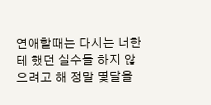연애할때는 다시는 너한테 했던 실수들 하지 않으려고 해 정말 몇달을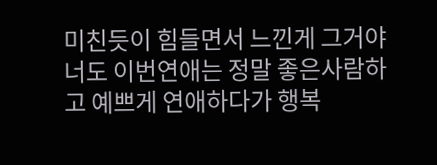미친듯이 힘들면서 느낀게 그거야 너도 이번연애는 정말 좋은사람하고 예쁘게 연애하다가 행복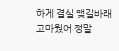하게 결실 맺길바래
고마웠어 정말